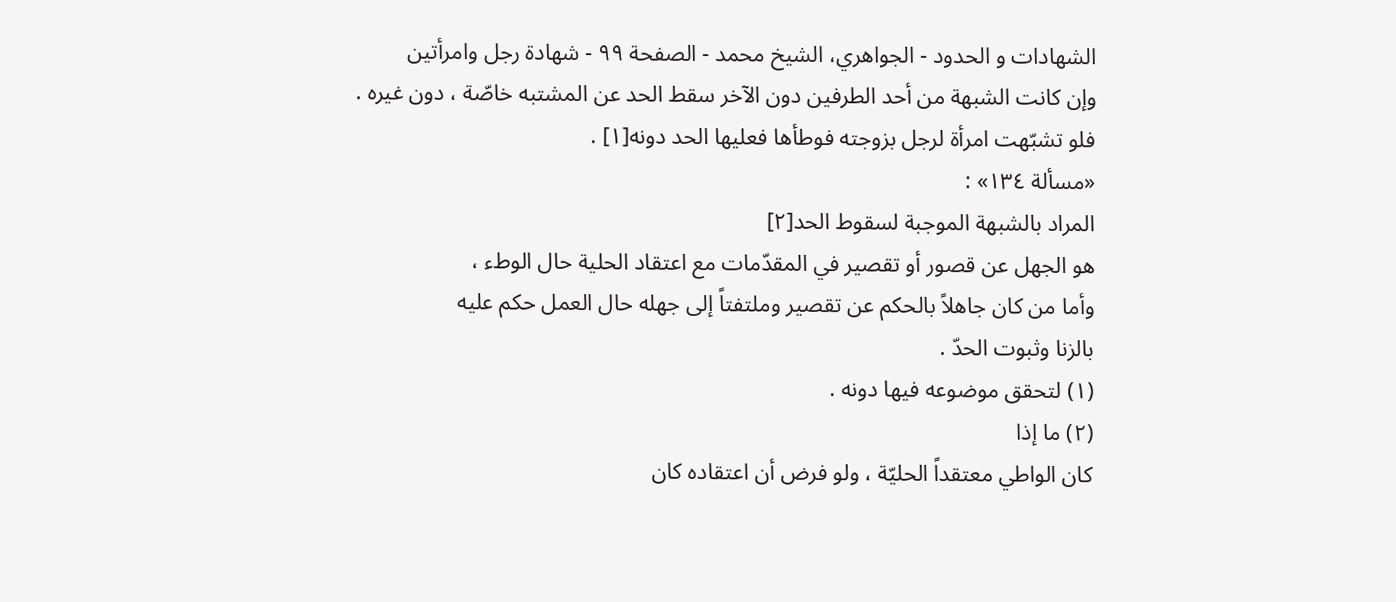الشهادات و الحدود - الجواهري، الشيخ محمد - الصفحة ٩٩ - شهادة رجل وامرأتين
وإن كانت الشبهة من أحد الطرفين دون الآخر سقط الحد عن المشتبه خاصّة ، دون غيره .
فلو تشبّهت امرأة لرجل بزوجته فوطأها فعليها الحد دونه[١] .
«مسألة ١٣٤» :
المراد بالشبهة الموجبة لسقوط الحد[٢]
هو الجهل عن قصور أو تقصير في المقدّمات مع اعتقاد الحلية حال الوطء ،
وأما من كان جاهلاً بالحكم عن تقصير وملتفتاً إلى جهله حال العمل حكم عليه
بالزنا وثبوت الحدّ .
(١) لتحقق موضوعه فيها دونه .
(٢) ما إذا
كان الواطي معتقداً الحليّة ، ولو فرض أن اعتقاده كان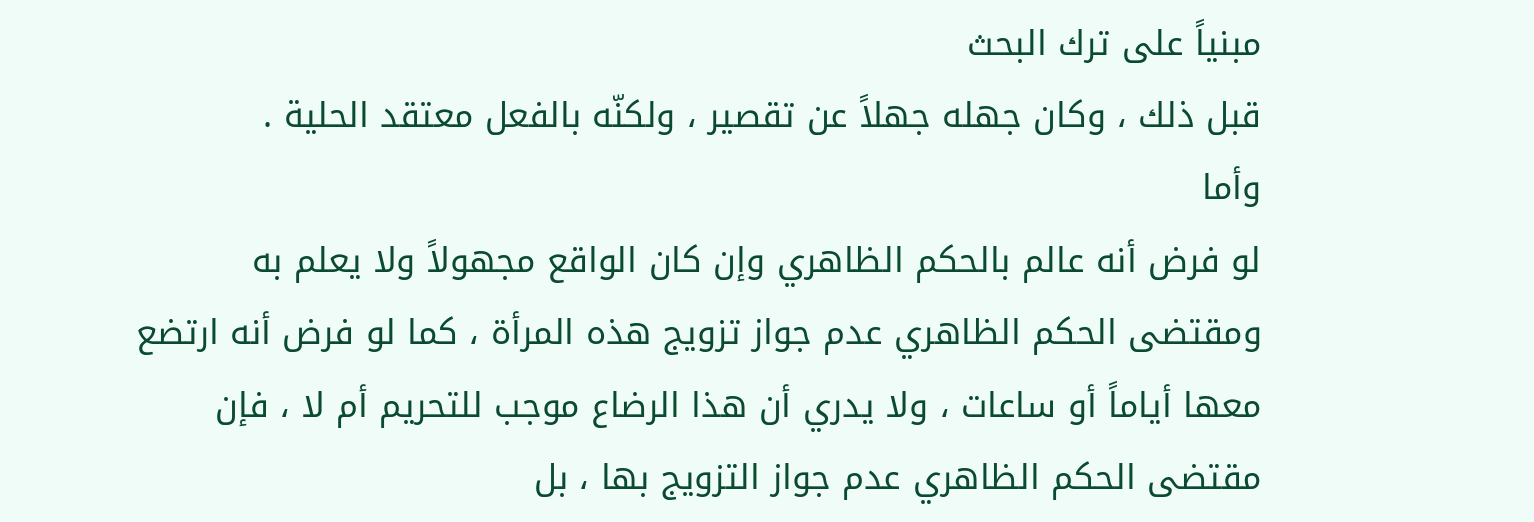مبنياً على ترك البحث
قبل ذلك ، وكان جهله جهلاً عن تقصير ، ولكنّه بالفعل معتقد الحلية .
وأما
لو فرض أنه عالم بالحكم الظاهري وإن كان الواقع مجهولاً ولا يعلم به
ومقتضى الحكم الظاهري عدم جواز تزويج هذه المرأة ، كما لو فرض أنه ارتضع
معها أياماً أو ساعات ، ولا يدري أن هذا الرضاع موجب للتحريم أم لا ، فإن
مقتضى الحكم الظاهري عدم جواز التزويج بها ، بل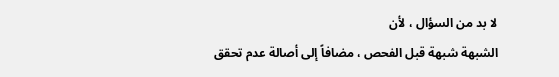لا بد من السؤال ، لأن
الشبهة شبهة قبل الفحص ، مضافاً إلى أصالة عدم تحقق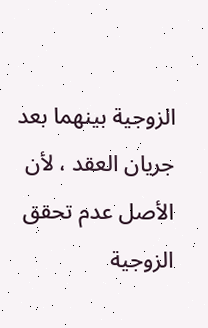الزوجية بينهما بعد
جريان العقد ، لأن الأصل عدم تحقق الزوجية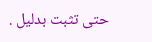حتى تثبت بدليل .